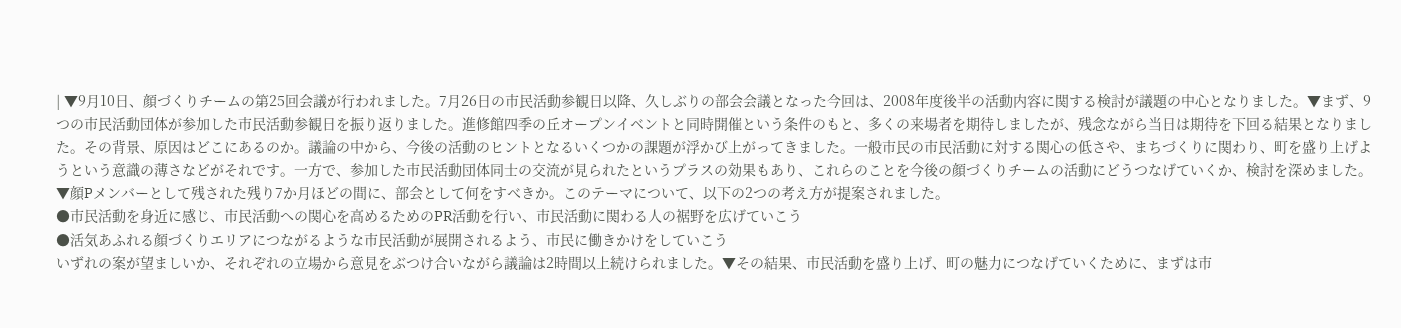| ▼9月10日、顔づくりチームの第25回会議が行われました。7月26日の市民活動参観日以降、久しぶりの部会会議となった今回は、2008年度後半の活動内容に関する検討が議題の中心となりました。▼まず、9つの市民活動団体が参加した市民活動参観日を振り返りました。進修館四季の丘オープンイベントと同時開催という条件のもと、多くの来場者を期待しましたが、残念ながら当日は期待を下回る結果となりました。その背景、原因はどこにあるのか。議論の中から、今後の活動のヒントとなるいくつかの課題が浮かび上がってきました。一般市民の市民活動に対する関心の低さや、まちづくりに関わり、町を盛り上げようという意識の薄さなどがそれです。一方で、参加した市民活動団体同士の交流が見られたというプラスの効果もあり、これらのことを今後の顔づくりチームの活動にどうつなげていくか、検討を深めました。▼顔Pメンバーとして残された残り7か月ほどの間に、部会として何をすべきか。このテーマについて、以下の2つの考え方が提案されました。
●市民活動を身近に感じ、市民活動への関心を高めるためのPR活動を行い、市民活動に関わる人の裾野を広げていこう
●活気あふれる顔づくりエリアにつながるような市民活動が展開されるよう、市民に働きかけをしていこう
いずれの案が望ましいか、それぞれの立場から意見をぶつけ合いながら議論は2時間以上続けられました。▼その結果、市民活動を盛り上げ、町の魅力につなげていくために、まずは市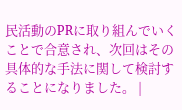民活動のPRに取り組んでいくことで合意され、次回はその具体的な手法に関して検討することになりました。 |